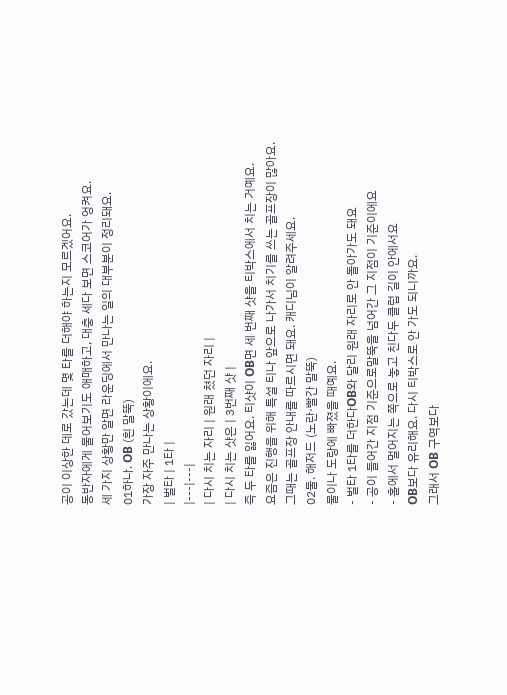공이 이상한 데로 갔는데 몇 타를 더해야 하는지 모르겠어요.
동반자에게 물어보기도 애매하고, 대충 세다 보면 스코어가 엉켜요.
세 가지 상황만 알면 라운딩에서 만나는 일의 대부분이 정리돼요.
01하나. OB (흰 말뚝)
가장 자주 만나는 상황이에요.
| 벌타 | 1타 |
|---|---|
| 다시 치는 자리 | 원래 쳤던 자리 |
| 다시 치는 샷은 | 3번째 샷 |
즉 두 타를 잃어요. 티샷이 OB면 세 번째 샷을 티박스에서 치는 거예요.
요즘은 진행을 위해 특설 티나 앞으로 나가서 치기를 쓰는 골프장이 많아요.
그때는 골프장 안내를 따르시면 돼요. 캐디님이 알려주세요.
02둘. 해저드 (노란·빨간 말뚝)
물이나 도랑에 빠졌을 때예요.
- 벌타 1타를 더한다OB와 달리 원래 자리로 안 돌아가도 돼요
- 공이 들어간 지점 기준으로말뚝을 넘어간 그 지점이 기준이에요
- 홀에서 멀어지는 쪽으로 놓고 친다두 클럽 길이 안에서요
OB보다 유리해요. 다시 티박스로 안 가도 되니까요.
그래서 OB 구역보다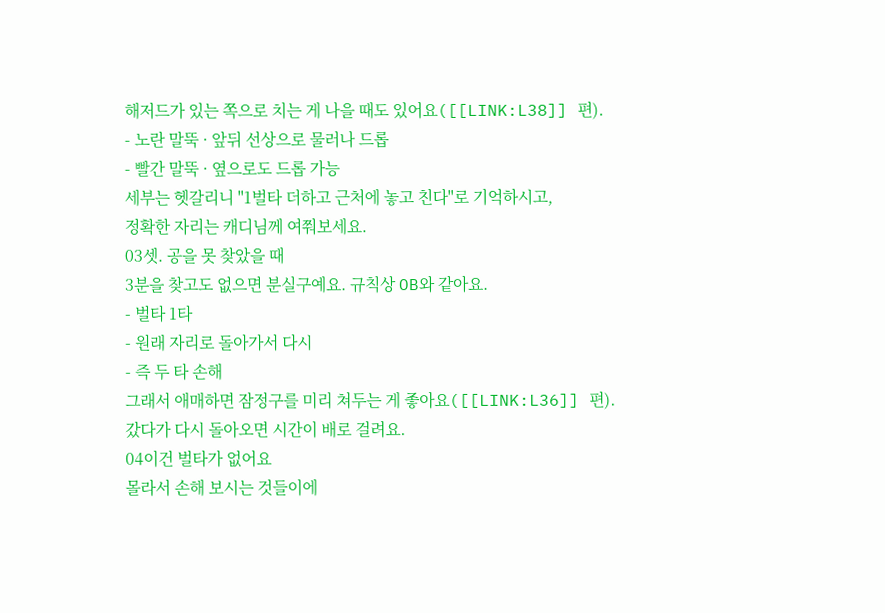해저드가 있는 쪽으로 치는 게 나을 때도 있어요([[LINK:L38]] 편).
- 노란 말뚝 · 앞뒤 선상으로 물러나 드롭
- 빨간 말뚝 · 옆으로도 드롭 가능
세부는 헷갈리니 "1벌타 더하고 근처에 놓고 친다"로 기억하시고,
정확한 자리는 캐디님께 여쭤보세요.
03셋. 공을 못 찾았을 때
3분을 찾고도 없으면 분실구예요. 규칙상 OB와 같아요.
- 벌타 1타
- 원래 자리로 돌아가서 다시
- 즉 두 타 손해
그래서 애매하면 잠정구를 미리 쳐두는 게 좋아요([[LINK:L36]] 편).
갔다가 다시 돌아오면 시간이 배로 걸려요.
04이건 벌타가 없어요
몰라서 손해 보시는 것들이에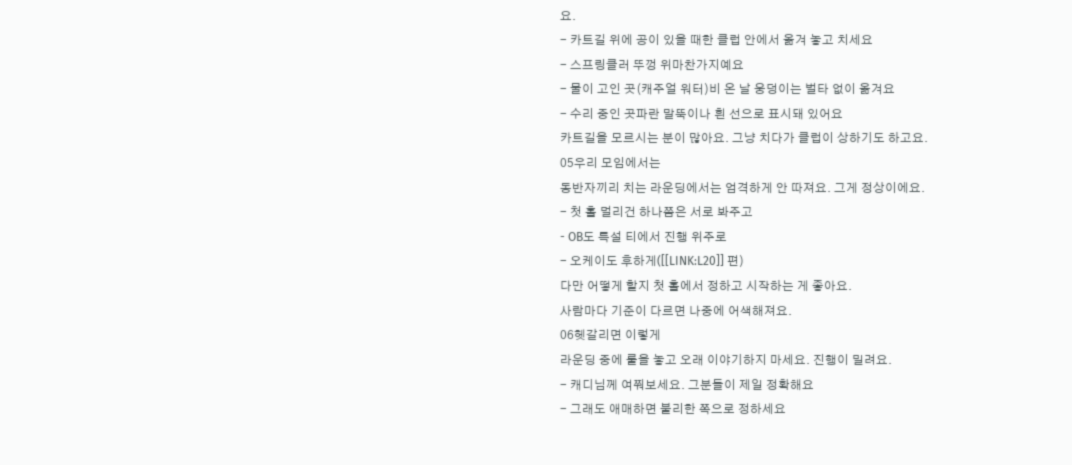요.
- 카트길 위에 공이 있을 때한 클럽 안에서 옮겨 놓고 치세요
- 스프링클러 뚜껑 위마찬가지예요
- 물이 고인 곳(캐주얼 워터)비 온 날 웅덩이는 벌타 없이 옮겨요
- 수리 중인 곳파란 말뚝이나 흰 선으로 표시돼 있어요
카트길을 모르시는 분이 많아요. 그냥 치다가 클럽이 상하기도 하고요.
05우리 모임에서는
동반자끼리 치는 라운딩에서는 엄격하게 안 따져요. 그게 정상이에요.
- 첫 홀 멀리건 하나쯤은 서로 봐주고
- OB도 특설 티에서 진행 위주로
- 오케이도 후하게([[LINK:L20]] 편)
다만 어떻게 할지 첫 홀에서 정하고 시작하는 게 좋아요.
사람마다 기준이 다르면 나중에 어색해져요.
06헷갈리면 이렇게
라운딩 중에 룰을 놓고 오래 이야기하지 마세요. 진행이 밀려요.
- 캐디님께 여쭤보세요. 그분들이 제일 정확해요
- 그래도 애매하면 불리한 쪽으로 정하세요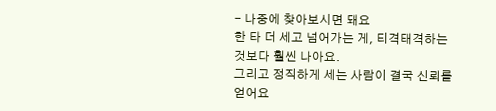- 나중에 찾아보시면 돼요
한 타 더 세고 넘어가는 게, 티격태격하는 것보다 훨씬 나아요.
그리고 정직하게 세는 사람이 결국 신뢰를 얻어요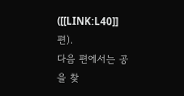([[LINK:L40]] 편).
다음 편에서는 공을 찾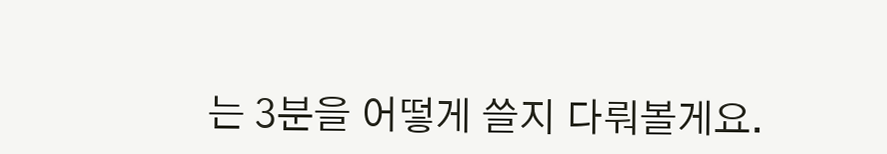는 3분을 어떻게 쓸지 다뤄볼게요.